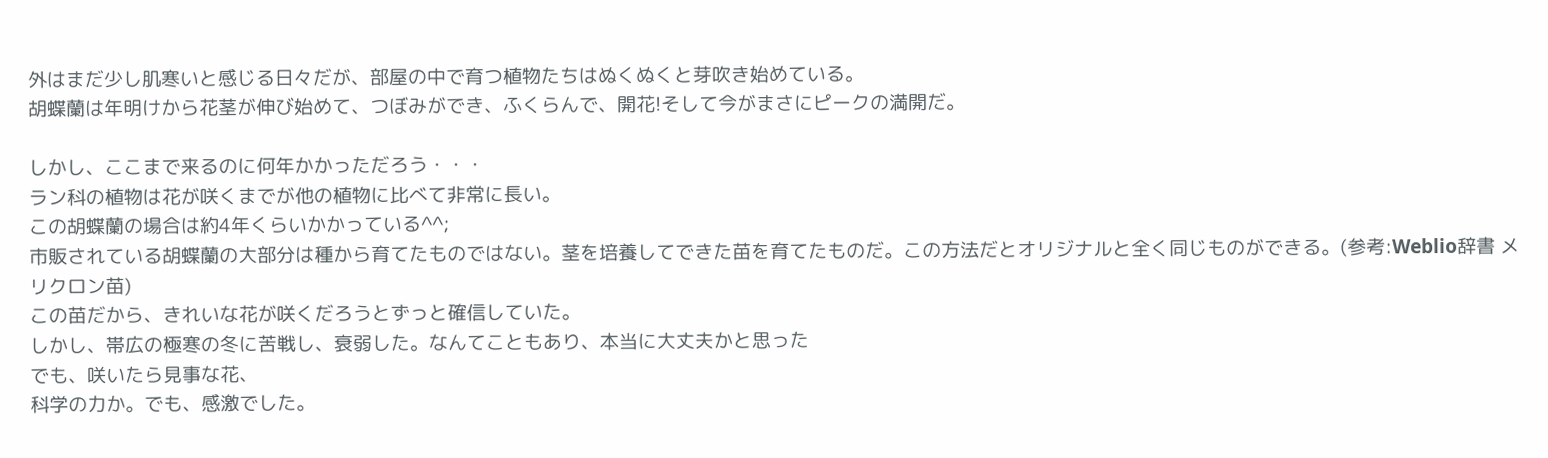外はまだ少し肌寒いと感じる日々だが、部屋の中で育つ植物たちはぬくぬくと芽吹き始めている。
胡蝶蘭は年明けから花茎が伸び始めて、つぼみができ、ふくらんで、開花!そして今がまさにピークの満開だ。

しかし、ここまで来るのに何年かかっただろう・・・
ラン科の植物は花が咲くまでが他の植物に比べて非常に長い。
この胡蝶蘭の場合は約4年くらいかかっている^^;
市販されている胡蝶蘭の大部分は種から育てたものではない。茎を培養してできた苗を育てたものだ。この方法だとオリジナルと全く同じものができる。(参考:Weblio辞書 メリクロン苗)
この苗だから、きれいな花が咲くだろうとずっと確信していた。
しかし、帯広の極寒の冬に苦戦し、衰弱した。なんてこともあり、本当に大丈夫かと思った
でも、咲いたら見事な花、
科学の力か。でも、感激でした。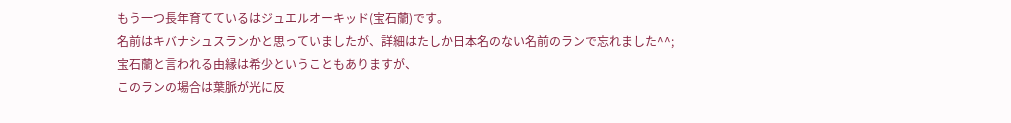もう一つ長年育てているはジュエルオーキッド(宝石蘭)です。
名前はキバナシュスランかと思っていましたが、詳細はたしか日本名のない名前のランで忘れました^^;
宝石蘭と言われる由縁は希少ということもありますが、
このランの場合は葉脈が光に反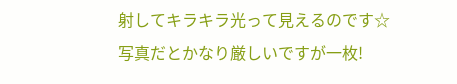射してキラキラ光って見えるのです☆
写真だとかなり厳しいですが一枚!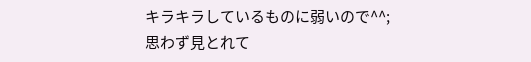キラキラしているものに弱いので^^;
思わず見とれて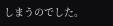しまうのでした。